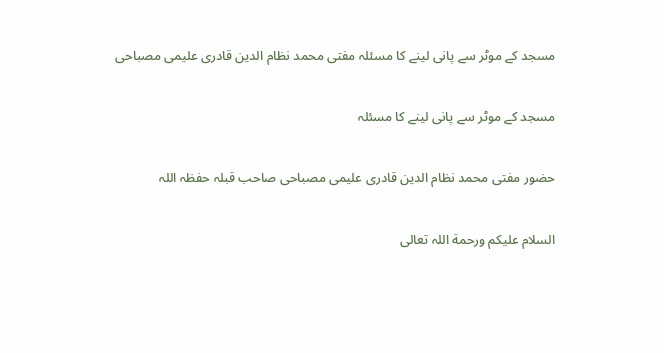مسجد کے موٹر سے پانی لینے کا مسئلہ مفتی محمد نظام الدین قادری علیمی مصباحی

مسجد کے موٹر سے پانی لینے کا مسئلہ

حضور مفتی محمد نظام الدین قادری علیمی مصباحی صاحب قبلہ حفظہ اللہ

السلام علیکم ورحمة اللہ تعالی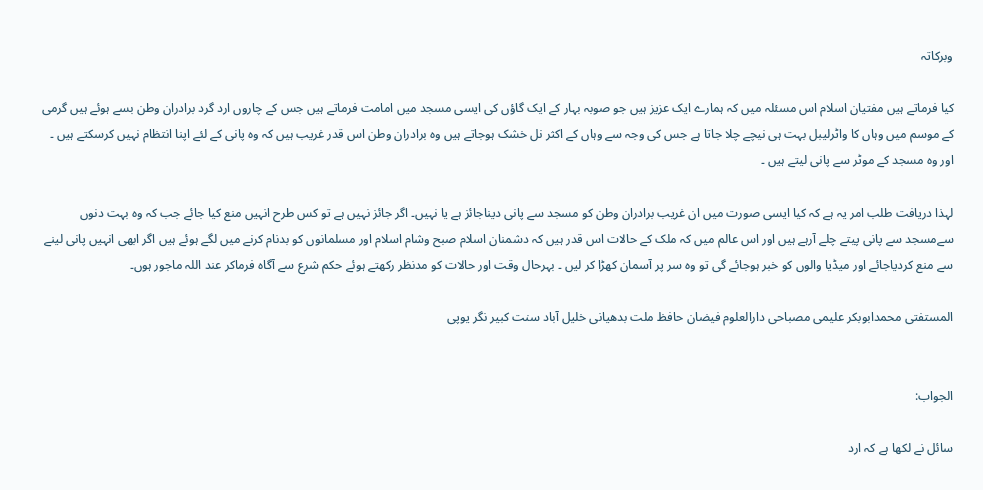وبرکاتہ

کیا فرماتے ہیں مفتیان اسلام اس مسئلہ میں کہ ہمارے ایک عزیز ہیں جو صوبہ بہار کے ایک گاؤں کی ایسی مسجد میں امامت فرماتے ہیں جس کے چاروں ارد گرد برادران وطن بسے ہوئے ہیں گرمی کے موسم میں وہاں کا واٹرلیبل بہت ہی نیچے چلا جاتا ہے جس کی وجہ سے وہاں کے اکثر نل خشک ہوجاتے ہیں وہ برادران وطن اس قدر غریب ہیں کہ وہ پانی کے لئے اپنا انتظام نہیں کرسکتے ہیں ۔ اور وہ مسجد کے موٹر سے پانی لیتے ہیں ۔

لہذا دریافت طلب امر یہ ہے کہ کیا ایسی صورت میں ان غریب برادران وطن کو مسجد سے پانی دیناجائز ہے یا نہیں۔ اگر جائز نہیں ہے تو کس طرح انہیں منع کیا جائے جب کہ وہ بہت دنوں سےمسجد سے پانی پیتے چلے آرہے ہیں اور اس عالم میں کہ ملک کے حالات اس قدر ہیں کہ دشمنان اسلام صبح وشام اسلام اور مسلمانوں کو بدنام کرنے میں لگے ہوئے ہیں اگر ابھی انہیں پانی لینے سے منع کردیاجائے اور میڈیا والوں کو خبر ہوجائے گی تو وہ سر پر آسمان کھڑا کر لیں ۔ بہرحال وقت اور حالات کو مدنظر رکھتے ہوئے حکم شرع سے آگاہ فرماکر عند اللہ ماجور ہوں۔

المستفتی محمدابوبکر علیمی مصباحی دارالعلوم فیضان حافظ ملت بدھیانی خلیل آباد سنت کبیر نگر یوپی


الجواب:

سائل نے لکھا ہے کہ ارد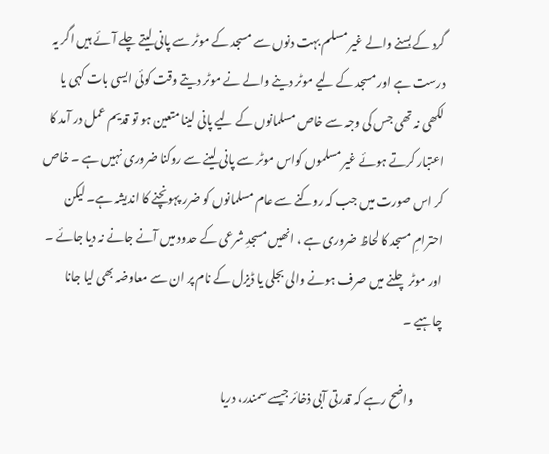گرد کے بسنے والے غیر مسلم بہت دنوں سے مسجد کے موٹر سے پانی لیتے چلے آئے ہیں اگر یہ درست ہے اور مسجد کے لیے موٹر دینے والے نے موٹر دیتے وقت کوئی ایسی بات کہی یا لکھی نہ تھی جس کی وجہ سے خاص مسلمانوں کے لیے پانی لینا متعین ہو تو قدیم عمل در آمد کا اعتبار کرتے ہوئے غیر مسلموں کواس موٹر سے پانی لینے سے روکنا ضروری نہیں ہے ۔ خاص کر اس صورت میں جب کہ روکنے سے عام مسلمانوں کو ضرر پہونچنے کا اندیشہ ہے۔ لیکن احترامِ مسجد کا لحاظ ضروری ہے ، انھیں مسجدِ شرعی کے حدود میں آنے جانے نہ دیا جائے ۔ اور موٹر چلنے میں صرف ہونے والی بجلی یا ڈیزل کے نام پر ان سے معاوضہ بھی لیا جانا چاہیے ۔

            واضح رہے کہ قدرتی آبی ذخائر جیسے سمندر، دریا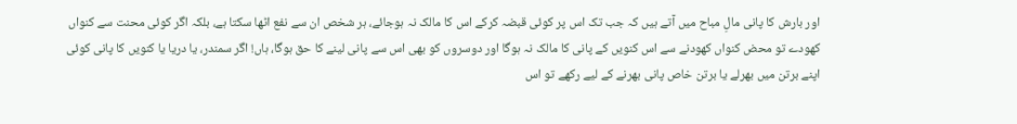اور بارش کا پانی مالِ مباح میں آتے ہیں کہ جب تک اس پر کوئی قبضہ کرکے اس کا مالک نہ ہوجائے، ہر شخص ان سے نفع اٹھا سکتا ہے، بلکہ اگر کوئی محنت سے کنواں کھودے تو محض کنواں کھودنے سے اس کنویں کے پانی کا مالک نہ ہوگا اور دوسروں کو بھی اس سے پانی لینے کا حق ہوگا، ہاں! اگر سمندر، یا دریا یا کنویں کا پانی کوئی اپنے برتن میں بھرلے یا برتن خاص پانی بھرنے کے لیے رکھے تو اس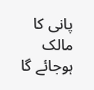پانی کا مالک ہوجائے گا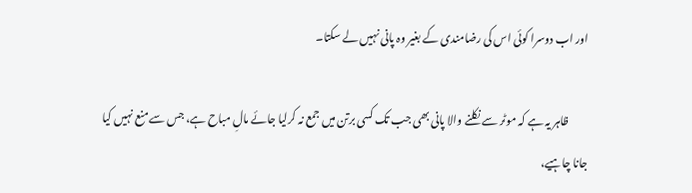اور اب دوسرا کوئی اس کی رضامندی کے بغیر وہ پانی نہیں لے سکتا۔

         ظاہر یہ ہے کہ موٹر سے نکلنے والا پانی بھی جب تک کسی برتن میں جمع نہ کرلیا جائے مالِ مباح ہے، جس سے منع نہیں کیا جانا چاہیے،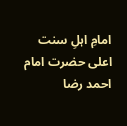امامِ اہلِ سنت اعلی حضرت امام احمد رضا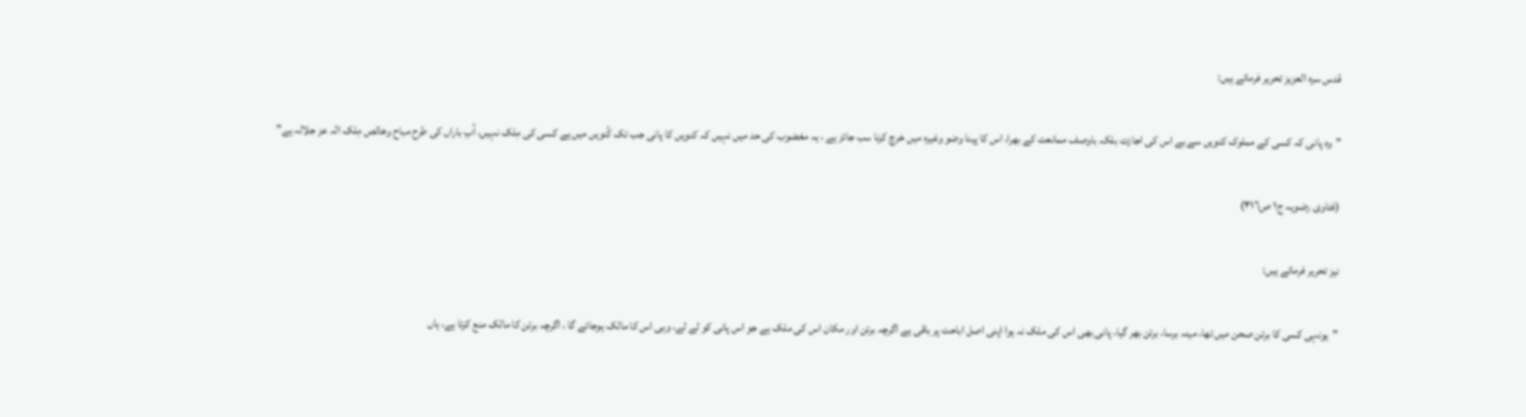قدس سرہ العزیز تحریر فرماتے ہیں:

"وہ پانی کہ کسی کے مملوک کنویں سے بے اس کی اجازت بلکہ باوصف ممانعت کے بھرا، اس کا پینا وضو وغیرہ میں خرچ کرنا سب جائز ہے ، یہ مغضوب کی حد میں نہیں کہ کنویں کا پانی جب تک کُنویں میں ہے کسی کی مِلک نہیں، آبِ باراں کی طرح مباح وخالص مِلک الٰہ عز جلالہ ہے”

(فتاوی رضویہ ج١ ص۴١٦)

نیز تحریر فرماتے ہیں:

"یونہی کسی کا برتن صحن میں تھا، مینہ برسا، برتن بھر گیا، پانی بھی اس کی ملک نہ ہوا اپنی اصل اباحت پر باقی ہے اگرچہ برتن اور مکان اس کی ملک ہے جو اس پانی کو لے لے، وہی اس کا مالک ہوجائے گا ، اگرچہ برتن کا مالک منع کرتا ہے، ہاں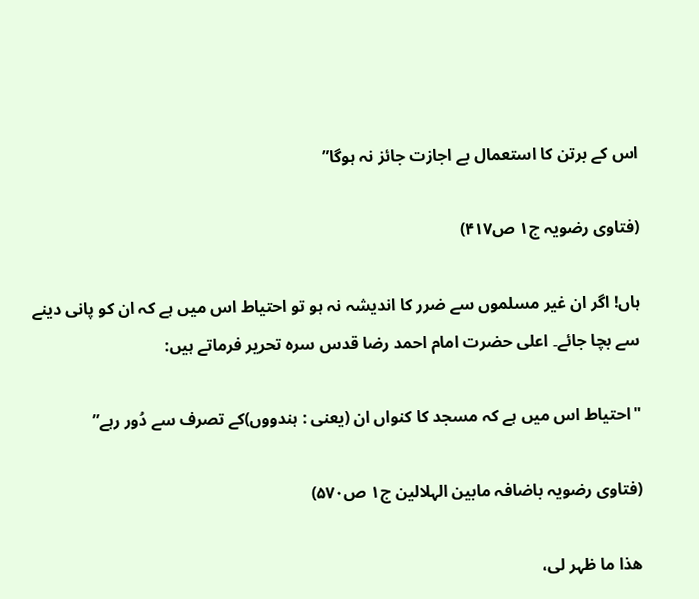اس کے برتن کا استعمال بے اجازت جائز نہ ہوگا”

(فتاوی رضویہ ج١ ص۴١٧)

ہاں! اگر ان غیر مسلموں سے ضرر کا اندیشہ نہ ہو تو احتیاط اس میں ہے کہ ان کو پانی دینے سے بچا جائے۔ اعلی حضرت امام احمد رضا قدس سرہ تحریر فرماتے ہیں:

"احتیاط اس میں ہے کہ مسجد کا کنواں ان (یعنی : ہندووں)کے تصرف سے دُور رہے”

(فتاوی رضویہ باضافہ مابین الہلالین ج١ ص۵٧٠)

ھذا ما ظہر لی،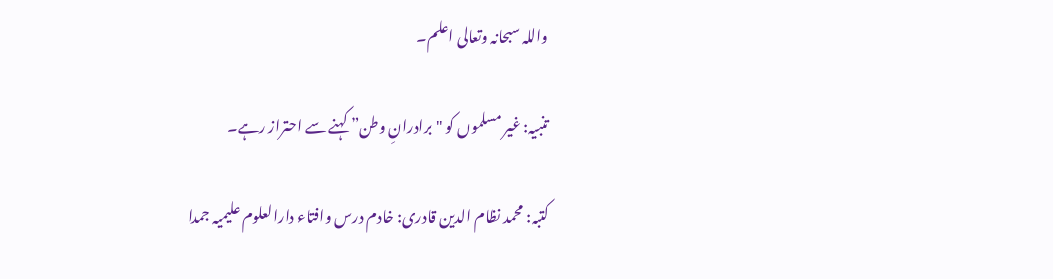واللہ سبحانہ وتعالی اعلم۔

تنبیہ: غیر مسلموں کو "برادرانِ وطن” کہنے سے احتراز رہے۔

کتبہ: محمد نظام الدین قادری: خادم درس وافتاء دارالعلوم علیمیہ جمدا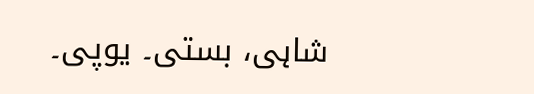شاہی، بستی۔ یوپی۔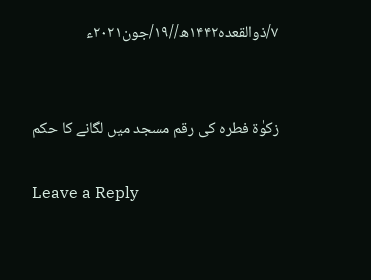٧/ذوالقعدہ١۴۴٢ھ//١٩/جون٢٠٢١ء


زکوٰۃ فطرہ کی رقم مسجد میں لگانے کا حکم

Leave a Reply